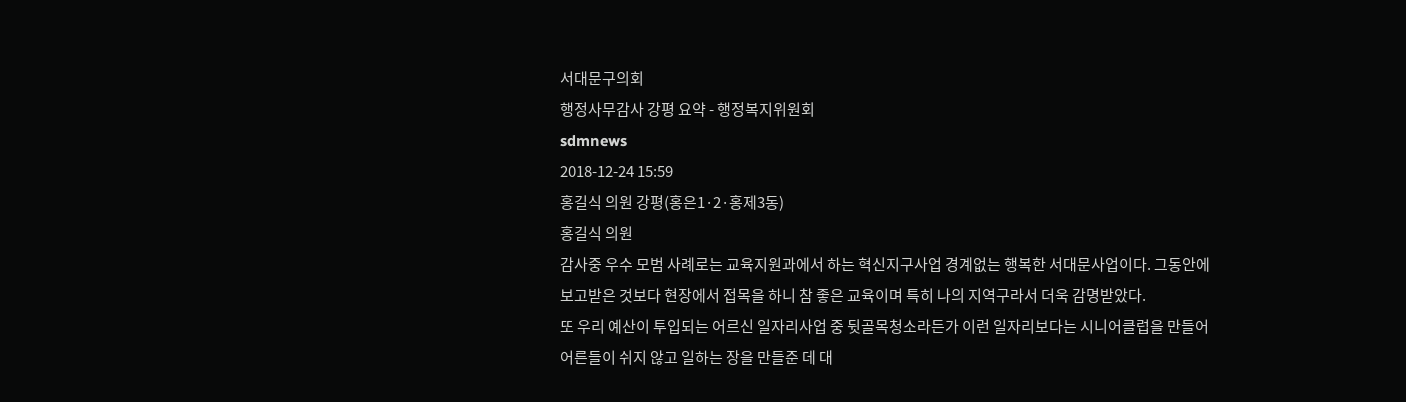서대문구의회
행정사무감사 강평 요약 - 행정복지위원회
sdmnews
2018-12-24 15:59
홍길식 의원 강평(홍은1·2·홍제3동)
홍길식 의원
감사중 우수 모범 사례로는 교육지원과에서 하는 혁신지구사업 경계없는 행복한 서대문사업이다. 그동안에 보고받은 것보다 현장에서 접목을 하니 참 좋은 교육이며 특히 나의 지역구라서 더욱 감명받았다.
또 우리 예산이 투입되는 어르신 일자리사업 중 뒷골목청소라든가 이런 일자리보다는 시니어클럽을 만들어 어른들이 쉬지 않고 일하는 장을 만들준 데 대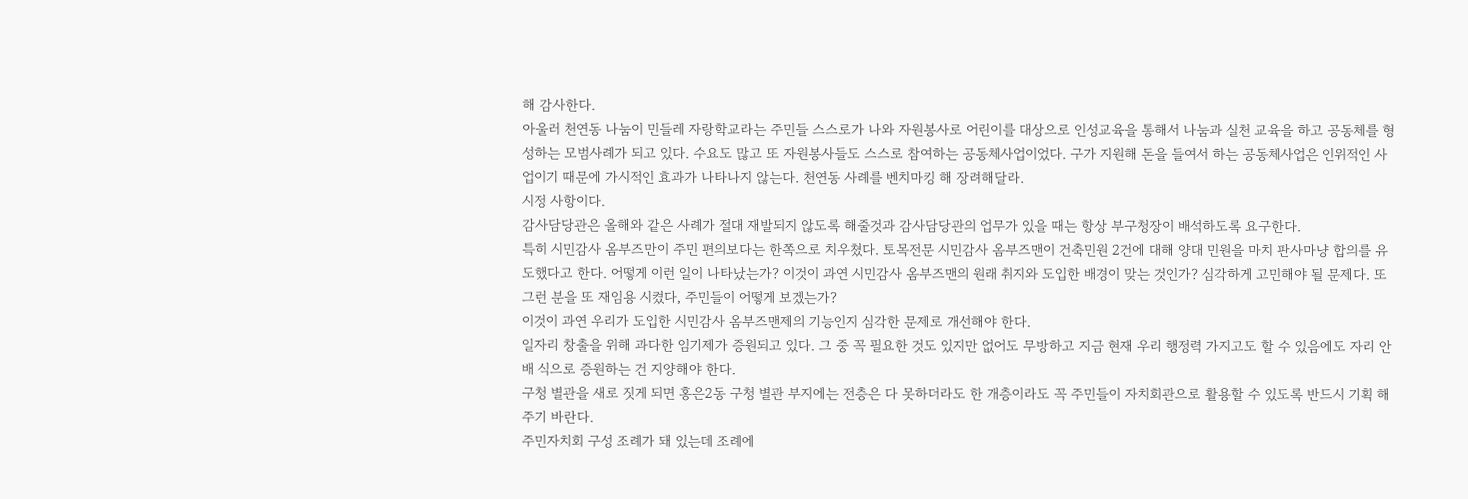해 감사한다.
아울러 천연동 나눔이 민들레 자랑학교라는 주민들 스스로가 나와 자원봉사로 어린이를 대상으로 인성교육을 통해서 나눔과 실천 교육을 하고 공동체를 형성하는 모범사례가 되고 있다. 수요도 많고 또 자원봉사들도 스스로 참여하는 공동체사업이었다. 구가 지원해 돈을 들여서 하는 공동체사업은 인위적인 사업이기 때문에 가시적인 효과가 나타나지 않는다. 천연동 사례를 벤치마킹 해 장려해달라.
시정 사항이다.
감사담당관은 올해와 같은 사례가 절대 재발되지 않도록 해줄것과 감사담당관의 업무가 있을 때는 항상 부구청장이 배석하도록 요구한다.
특히 시민감사 옴부즈만이 주민 편의보다는 한쪽으로 치우쳤다. 토목전문 시민감사 옴부즈맨이 건축민원 2건에 대해 양대 민원을 마치 판사마냥 합의를 유도했다고 한다. 어떻게 이런 일이 나타났는가? 이것이 과연 시민감사 옴부즈맨의 원래 취지와 도입한 배경이 맞는 것인가? 심각하게 고민해야 될 문제다. 또 그런 분을 또 재임용 시켰다, 주민들이 어떻게 보겠는가?
이것이 과연 우리가 도입한 시민감사 옴부즈맨제의 기능인지 심각한 문제로 개선해야 한다.
일자리 창출을 위해 과다한 임기제가 증원되고 있다. 그 중 꼭 필요한 것도 있지만 없어도 무방하고 지금 현재 우리 행정력 가지고도 할 수 있음에도 자리 안배 식으로 증원하는 건 지양해야 한다.
구청 별관을 새로 짓게 되면 홍은2동 구청 별관 부지에는 전층은 다 못하더라도 한 개층이라도 꼭 주민들이 자치회관으로 활용할 수 있도록 반드시 기획 해주기 바란다.
주민자치회 구성 조례가 돼 있는데 조례에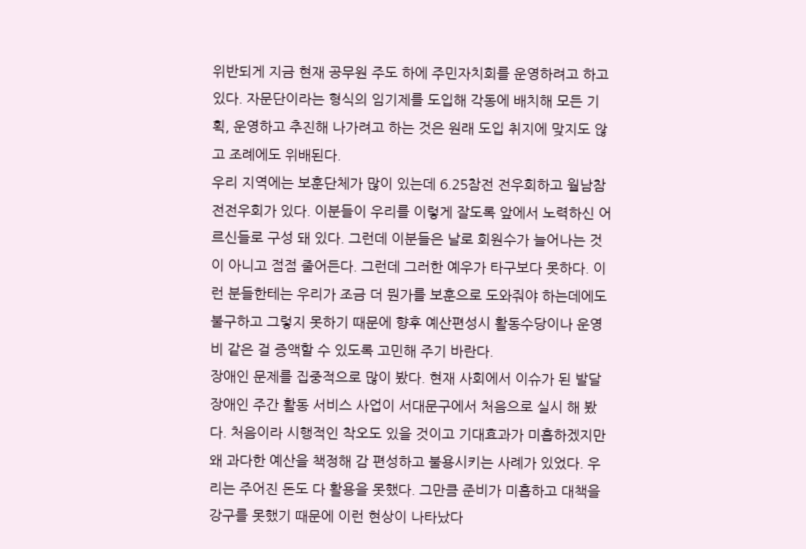위반되게 지금 현재 공무원 주도 하에 주민자치회를 운영하려고 하고 있다. 자문단이라는 형식의 임기제를 도입해 각동에 배치해 모든 기획, 운영하고 추진해 나가려고 하는 것은 원래 도입 취지에 맞지도 않고 조례에도 위배된다.
우리 지역에는 보훈단체가 많이 있는데 6.25참전 전우회하고 월남참전전우회가 있다. 이분들이 우리를 이렇게 잘도록 앞에서 노력하신 어르신들로 구성 돼 있다. 그런데 이분들은 날로 회원수가 늘어나는 것이 아니고 점점 줄어든다. 그런데 그러한 예우가 타구보다 못하다. 이런 분들한테는 우리가 조금 더 뭔가를 보훈으로 도와줘야 하는데에도 불구하고 그렇지 못하기 때문에 향후 예산편성시 활동수당이나 운영비 같은 걸 증액할 수 있도록 고민해 주기 바란다.
장애인 문제를 집중적으로 많이 봤다. 현재 사회에서 이슈가 된 발달장애인 주간 활동 서비스 사업이 서대문구에서 처음으로 실시 해 봤다. 처음이라 시행적인 착오도 있을 것이고 기대효과가 미흡하겠지만 왜 과다한 예산을 책정해 감 편성하고 불용시키는 사례가 있었다. 우리는 주어진 돈도 다 활용을 못했다. 그만큼 준비가 미흡하고 대책을 강구를 못했기 때문에 이런 현상이 나타났다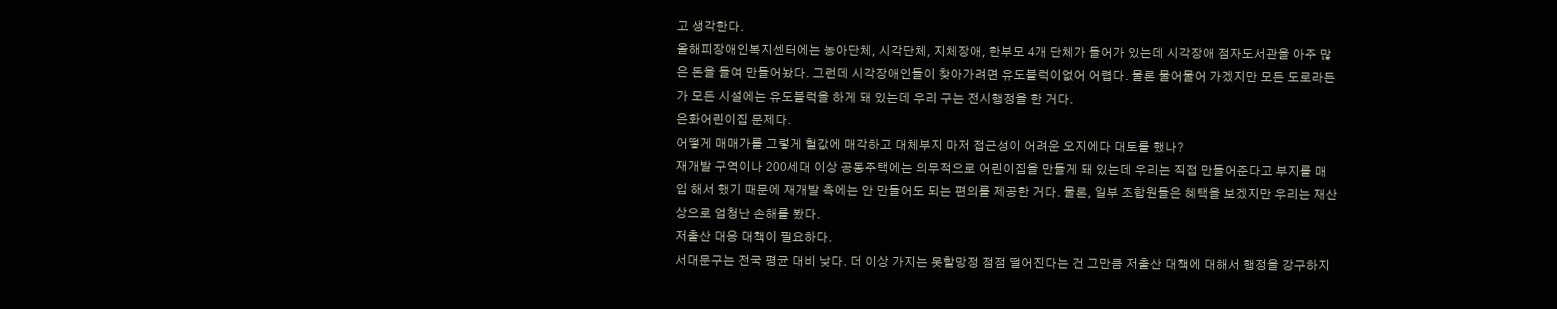고 생각한다.
올해피장애인복지센터에는 농아단체, 시각단체, 지체장애, 한부모 4개 단체가 들어가 있는데 시각장애 점자도서관을 아주 많은 돈을 들여 만들어놨다. 그런데 시각장애인들이 찾아가려면 유도블럭이없어 어렵다. 물론 물어물어 가겠지만 모든 도로라든가 모든 시설에는 유도블럭을 하게 돼 있는데 우리 구는 전시행정을 한 거다.
은화어린이집 문제다.
어떻게 매매가를 그렇게 헐값에 매각하고 대체부지 마저 접근성이 어려운 오지에다 대토를 했나?
재개발 구역이나 200세대 이상 공동주택에는 의무적으로 어린이집을 만들게 돼 있는데 우리는 직접 만들어준다고 부지를 매입 해서 했기 때문에 재개발 측에는 안 만들어도 되는 편의를 제공한 거다. 물론, 일부 조합원들은 혜택을 보겠지만 우리는 재산상으로 엄청난 손해를 봤다.
저출산 대응 대책이 필요하다.
서대문구는 전국 평균 대비 낮다. 더 이상 가지는 못할망정 점점 떨어진다는 건 그만큼 저출산 대책에 대해서 행정을 강구하지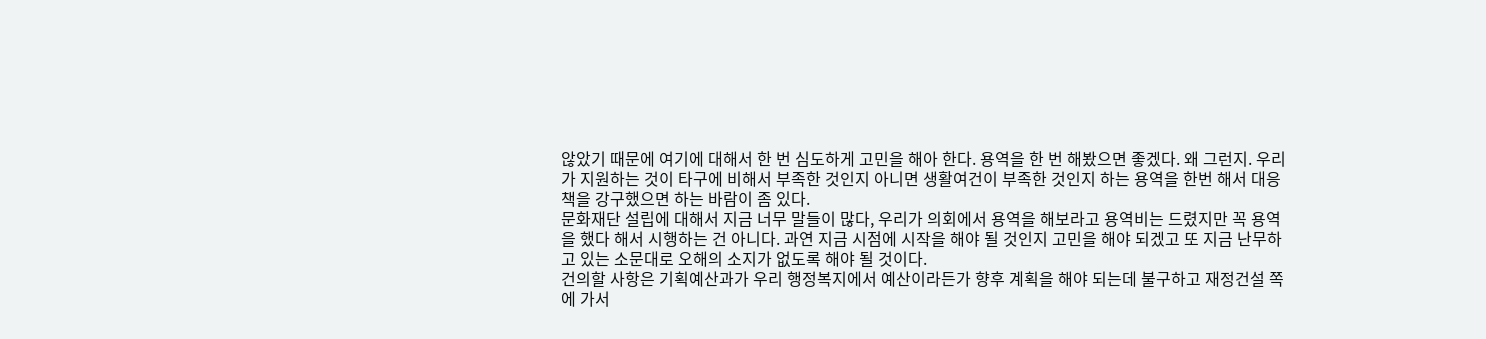않았기 때문에 여기에 대해서 한 번 심도하게 고민을 해아 한다. 용역을 한 번 해봤으면 좋겠다. 왜 그런지. 우리가 지원하는 것이 타구에 비해서 부족한 것인지 아니면 생활여건이 부족한 것인지 하는 용역을 한번 해서 대응책을 강구했으면 하는 바람이 좀 있다.
문화재단 설립에 대해서 지금 너무 말들이 많다, 우리가 의회에서 용역을 해보라고 용역비는 드렸지만 꼭 용역을 했다 해서 시행하는 건 아니다. 과연 지금 시점에 시작을 해야 될 것인지 고민을 해야 되겠고 또 지금 난무하고 있는 소문대로 오해의 소지가 없도록 해야 될 것이다.
건의할 사항은 기획예산과가 우리 행정복지에서 예산이라든가 향후 계획을 해야 되는데 불구하고 재정건설 쪽에 가서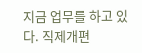지금 업무를 하고 있다. 직제개편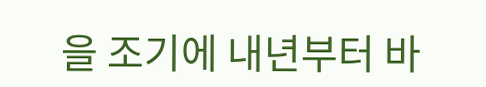을 조기에 내년부터 바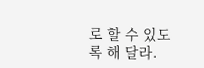로 할 수 있도록 해 달라.